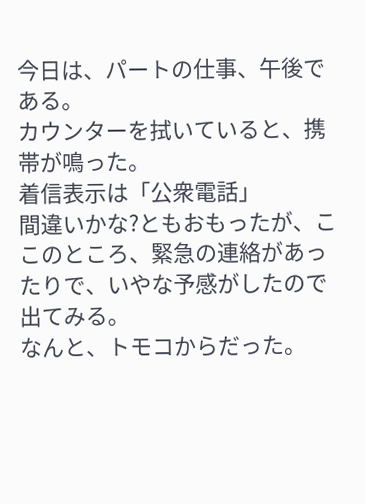今日は、パートの仕事、午後である。
カウンターを拭いていると、携帯が鳴った。
着信表示は「公衆電話」
間違いかな?ともおもったが、ここのところ、緊急の連絡があったりで、いやな予感がしたので出てみる。
なんと、トモコからだった。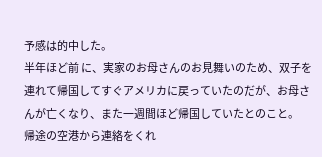予感は的中した。
半年ほど前 に、実家のお母さんのお見舞いのため、双子を連れて帰国してすぐアメリカに戻っていたのだが、お母さんが亡くなり、また一週間ほど帰国していたとのこと。
帰途の空港から連絡をくれ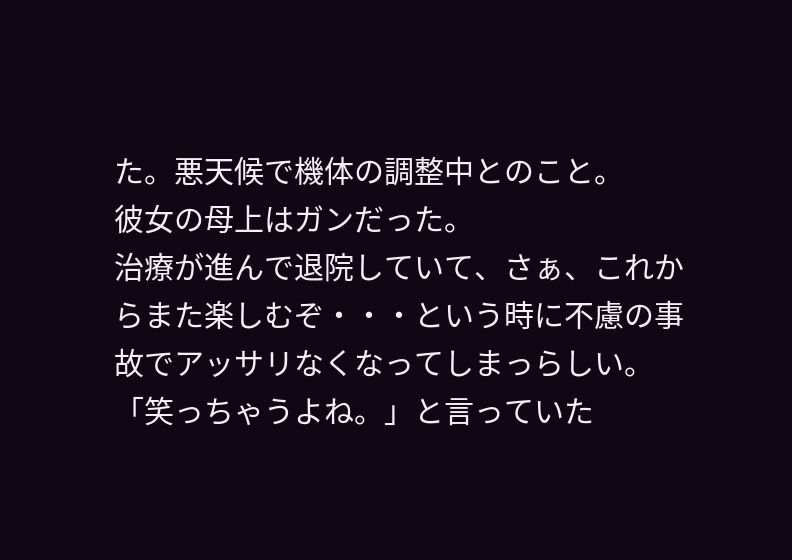た。悪天候で機体の調整中とのこと。
彼女の母上はガンだった。
治療が進んで退院していて、さぁ、これからまた楽しむぞ・・・という時に不慮の事故でアッサリなくなってしまっらしい。
「笑っちゃうよね。」と言っていた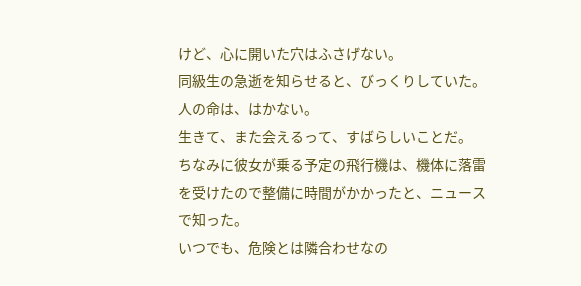けど、心に開いた穴はふさげない。
同級生の急逝を知らせると、びっくりしていた。
人の命は、はかない。
生きて、また会えるって、すばらしいことだ。
ちなみに彼女が乗る予定の飛行機は、機体に落雷を受けたので整備に時間がかかったと、ニュースで知った。
いつでも、危険とは隣合わせなの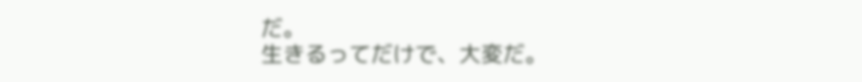だ。
生きるってだけで、大変だ。